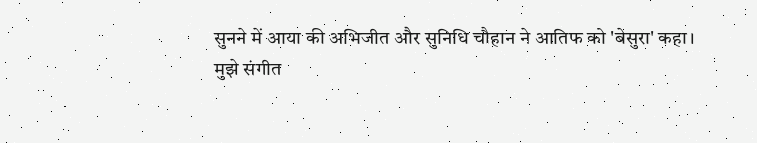सुनने में आया की अभिजीत और सुनिधि चौहान ने आतिफ को 'बेसुरा' कहा।
मुझे संगीत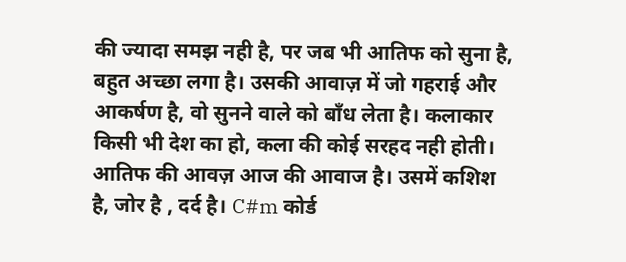की ज्यादा समझ नही है, पर जब भी आतिफ को सुना है, बहुत अच्छा लगा है। उसकी आवाज़ में जो गहराई और आकर्षण है, वो सुनने वाले को बाँध लेता है। कलाकार किसी भी देश का हो, कला की कोई सरहद नही होती। आतिफ की आवज़ आज की आवाज है। उसमें कशिश है, जोर है , दर्द है। C#m कोर्ड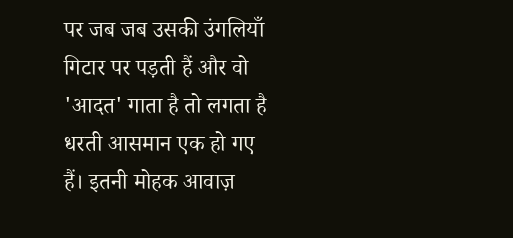पर जब जब उसकी उंगलियाँ गिटार पर पड़ती हैं और वो 'आदत' गाता है तो लगता है धरती आसमान एक हो गए हैं। इतनी मोहक आवाज़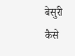बेसुरी कैसे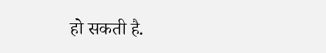हो सकती है.